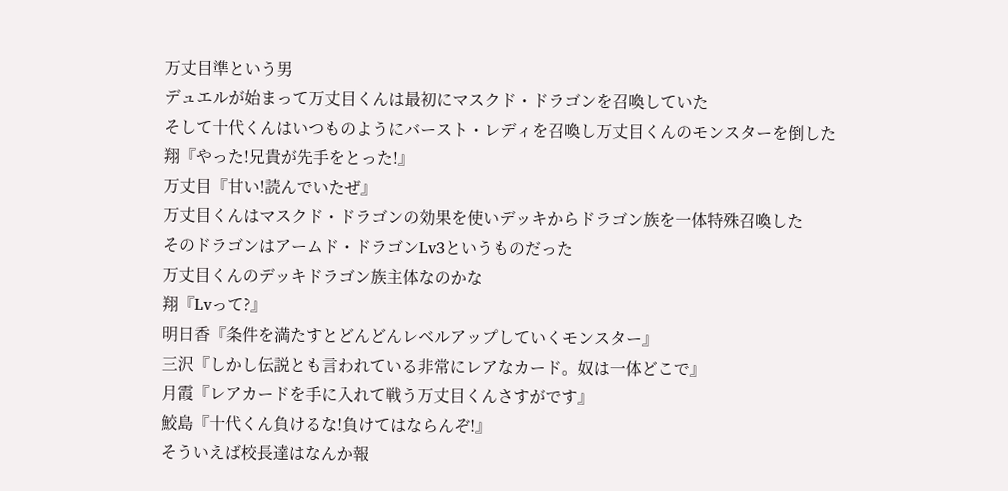万丈目準という男
デュエルが始まって万丈目くんは最初にマスクド・ドラゴンを召喚していた
そして十代くんはいつものようにバースト・レディを召喚し万丈目くんのモンスターを倒した
翔『やった!兄貴が先手をとった!』
万丈目『甘い!読んでいたぜ』
万丈目くんはマスクド・ドラゴンの効果を使いデッキからドラゴン族を一体特殊召喚した
そのドラゴンはアームド・ドラゴンLv3というものだった
万丈目くんのデッキドラゴン族主体なのかな
翔『Lvって?』
明日香『条件を満たすとどんどんレベルアップしていくモンスター』
三沢『しかし伝説とも言われている非常にレアなカード。奴は一体どこで』
月霞『レアカードを手に入れて戦う万丈目くんさすがです』
鮫島『十代くん負けるな!負けてはならんぞ!』
そういえば校長達はなんか報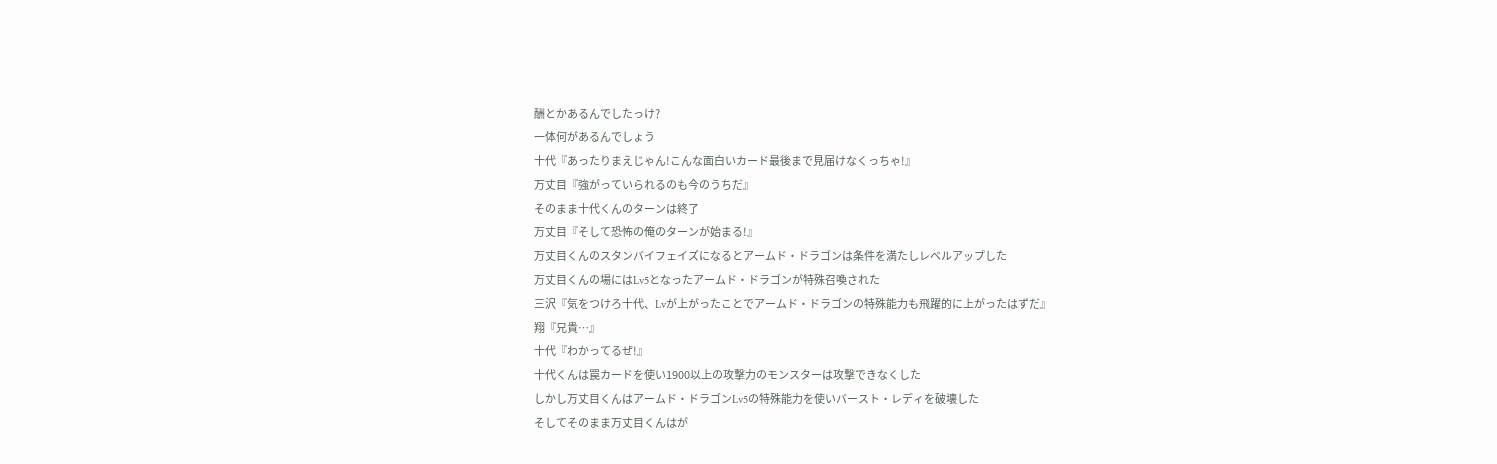酬とかあるんでしたっけ?
一体何があるんでしょう
十代『あったりまえじゃん!こんな面白いカード最後まで見届けなくっちゃ!』
万丈目『強がっていられるのも今のうちだ』
そのまま十代くんのターンは終了
万丈目『そして恐怖の俺のターンが始まる!』
万丈目くんのスタンバイフェイズになるとアームド・ドラゴンは条件を満たしレベルアップした
万丈目くんの場にはLv5となったアームド・ドラゴンが特殊召喚された
三沢『気をつけろ十代、Lvが上がったことでアームド・ドラゴンの特殊能力も飛躍的に上がったはずだ』
翔『兄貴…』
十代『わかってるぜ!』
十代くんは罠カードを使い1900以上の攻撃力のモンスターは攻撃できなくした
しかし万丈目くんはアームド・ドラゴンLv5の特殊能力を使いバースト・レディを破壊した
そしてそのまま万丈目くんはが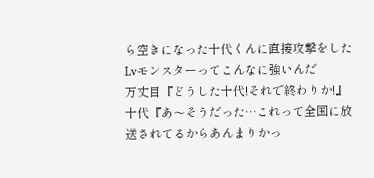ら空きになった十代くんに直接攻撃をした
Lvモンスターってこんなに強いんだ
万丈目『どうした十代!それで終わりか!』
十代『あ〜そうだった…これって全国に放送されてるからあんまりかっ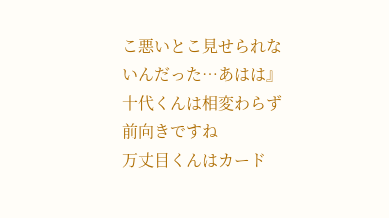こ悪いとこ見せられないんだった…あはは』
十代くんは相変わらず前向きですね
万丈目くんはカード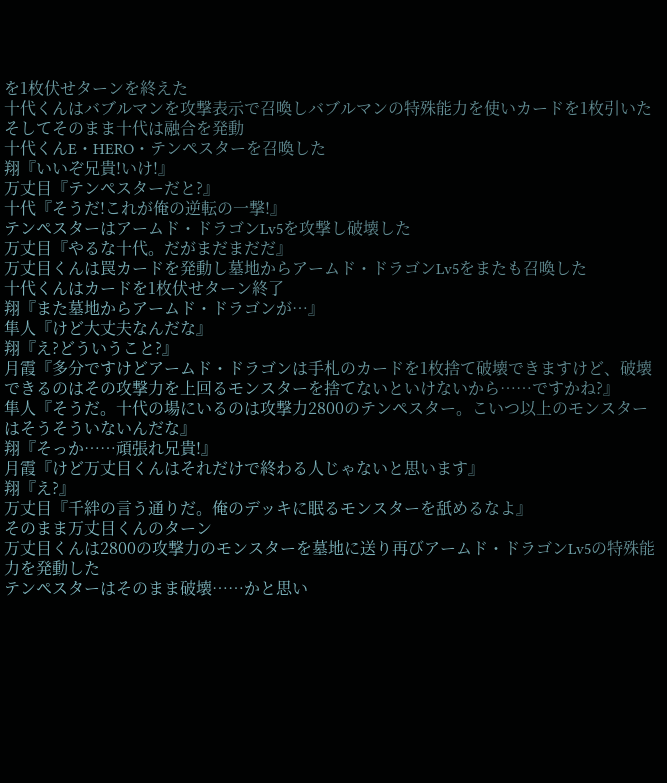を1枚伏せターンを終えた
十代くんはバブルマンを攻撃表示で召喚しバブルマンの特殊能力を使いカードを1枚引いた
そしてそのまま十代は融合を発動
十代くんE・HERO・テンペスターを召喚した
翔『いいぞ兄貴!いけ!』
万丈目『テンペスターだと?』
十代『そうだ!これが俺の逆転の一撃!』
テンペスターはアームド・ドラゴンLv5を攻撃し破壊した
万丈目『やるな十代。だがまだまだだ』
万丈目くんは罠カードを発動し墓地からアームド・ドラゴンLv5をまたも召喚した
十代くんはカードを1枚伏せターン終了
翔『また墓地からアームド・ドラゴンが…』
隼人『けど大丈夫なんだな』
翔『え?どういうこと?』
月霞『多分ですけどアームド・ドラゴンは手札のカードを1枚捨て破壊できますけど、破壊できるのはその攻撃力を上回るモンスターを捨てないといけないから……ですかね?』
隼人『そうだ。十代の場にいるのは攻撃力2800のテンペスター。こいつ以上のモンスターはそうそういないんだな』
翔『そっか……頑張れ兄貴!』
月霞『けど万丈目くんはそれだけで終わる人じゃないと思います』
翔『え?』
万丈目『千絆の言う通りだ。俺のデッキに眠るモンスターを舐めるなよ』
そのまま万丈目くんのターン
万丈目くんは2800の攻撃力のモンスターを墓地に送り再びアームド・ドラゴンLv5の特殊能力を発動した
テンペスターはそのまま破壊……かと思い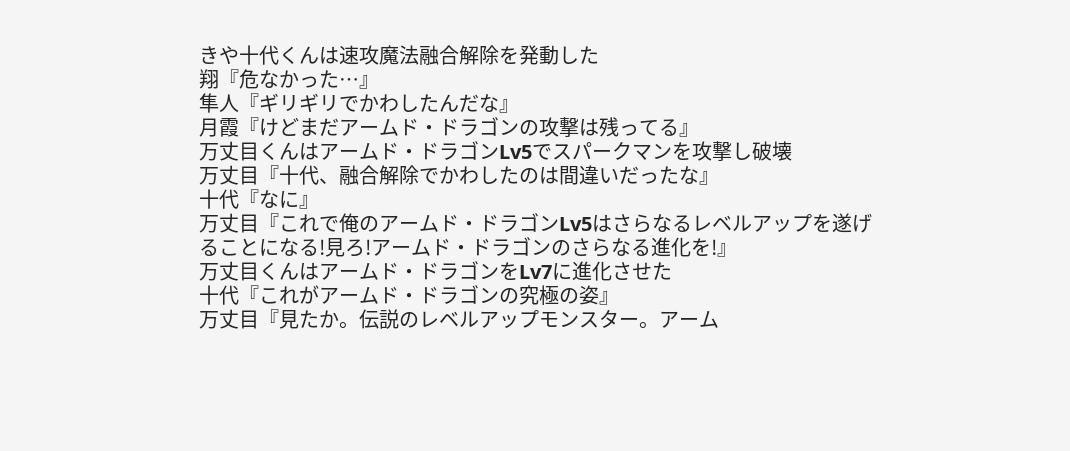きや十代くんは速攻魔法融合解除を発動した
翔『危なかった…』
隼人『ギリギリでかわしたんだな』
月霞『けどまだアームド・ドラゴンの攻撃は残ってる』
万丈目くんはアームド・ドラゴンLv5でスパークマンを攻撃し破壊
万丈目『十代、融合解除でかわしたのは間違いだったな』
十代『なに』
万丈目『これで俺のアームド・ドラゴンLv5はさらなるレベルアップを遂げることになる!見ろ!アームド・ドラゴンのさらなる進化を!』
万丈目くんはアームド・ドラゴンをLv7に進化させた
十代『これがアームド・ドラゴンの究極の姿』
万丈目『見たか。伝説のレベルアップモンスター。アーム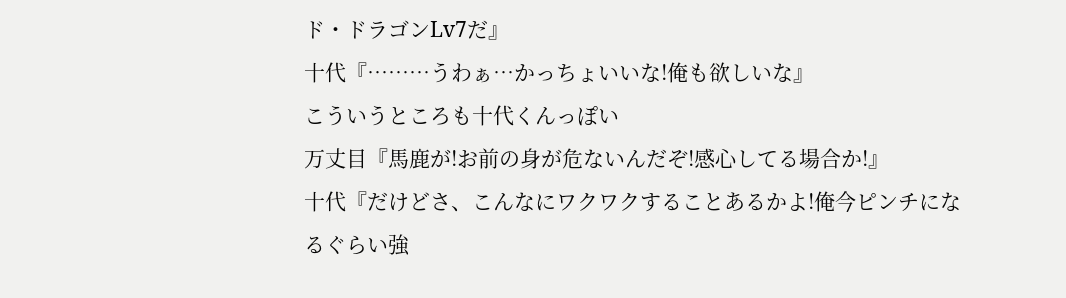ド・ドラゴンLv7だ』
十代『………うわぁ…かっちょいいな!俺も欲しいな』
こういうところも十代くんっぽい
万丈目『馬鹿が!お前の身が危ないんだぞ!感心してる場合か!』
十代『だけどさ、こんなにワクワクすることあるかよ!俺今ピンチになるぐらい強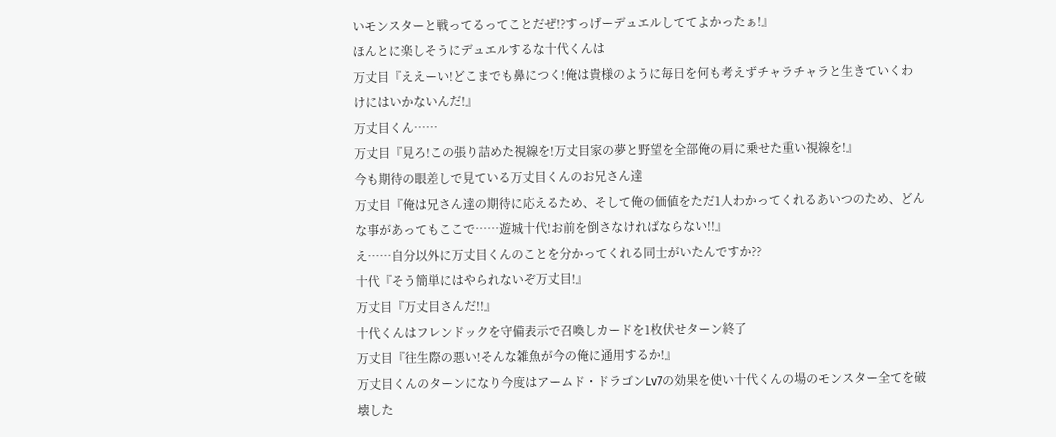いモンスターと戦ってるってことだぜ!?すっげーデュエルしててよかったぁ!』
ほんとに楽しそうにデュエルするな十代くんは
万丈目『ええーい!どこまでも鼻につく!俺は貴様のように毎日を何も考えずチャラチャラと生きていくわけにはいかないんだ!』
万丈目くん……
万丈目『見ろ!この張り詰めた視線を!万丈目家の夢と野望を全部俺の肩に乗せた重い視線を!』
今も期待の眼差しで見ている万丈目くんのお兄さん達
万丈目『俺は兄さん達の期待に応えるため、そして俺の価値をただ1人わかってくれるあいつのため、どんな事があってもここで……遊城十代!お前を倒さなければならない!!』
え……自分以外に万丈目くんのことを分かってくれる同士がいたんですか??
十代『そう簡単にはやられないぞ万丈目!』
万丈目『万丈目さんだ!!』
十代くんはフレンドックを守備表示で召喚しカードを1枚伏せターン終了
万丈目『往生際の悪い!そんな雑魚が今の俺に通用するか!』
万丈目くんのターンになり今度はアームド・ドラゴンLv7の効果を使い十代くんの場のモンスター全てを破壊した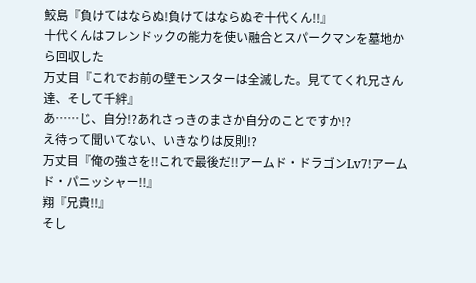鮫島『負けてはならぬ!負けてはならぬぞ十代くん!!』
十代くんはフレンドックの能力を使い融合とスパークマンを墓地から回収した
万丈目『これでお前の壁モンスターは全滅した。見ててくれ兄さん達、そして千絆』
あ……じ、自分!?あれさっきのまさか自分のことですか!?
え待って聞いてない、いきなりは反則!?
万丈目『俺の強さを!!これで最後だ!!アームド・ドラゴンLv7!アームド・パニッシャー!!』
翔『兄貴!!』
そし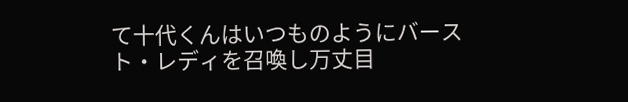て十代くんはいつものようにバースト・レディを召喚し万丈目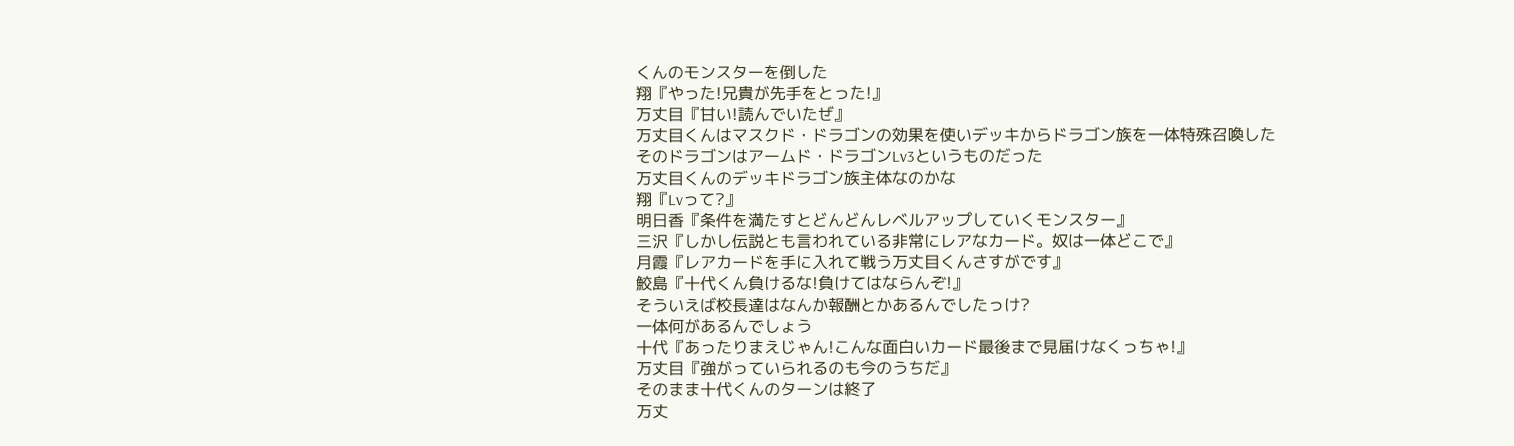くんのモンスターを倒した
翔『やった!兄貴が先手をとった!』
万丈目『甘い!読んでいたぜ』
万丈目くんはマスクド・ドラゴンの効果を使いデッキからドラゴン族を一体特殊召喚した
そのドラゴンはアームド・ドラゴンLv3というものだった
万丈目くんのデッキドラゴン族主体なのかな
翔『Lvって?』
明日香『条件を満たすとどんどんレベルアップしていくモンスター』
三沢『しかし伝説とも言われている非常にレアなカード。奴は一体どこで』
月霞『レアカードを手に入れて戦う万丈目くんさすがです』
鮫島『十代くん負けるな!負けてはならんぞ!』
そういえば校長達はなんか報酬とかあるんでしたっけ?
一体何があるんでしょう
十代『あったりまえじゃん!こんな面白いカード最後まで見届けなくっちゃ!』
万丈目『強がっていられるのも今のうちだ』
そのまま十代くんのターンは終了
万丈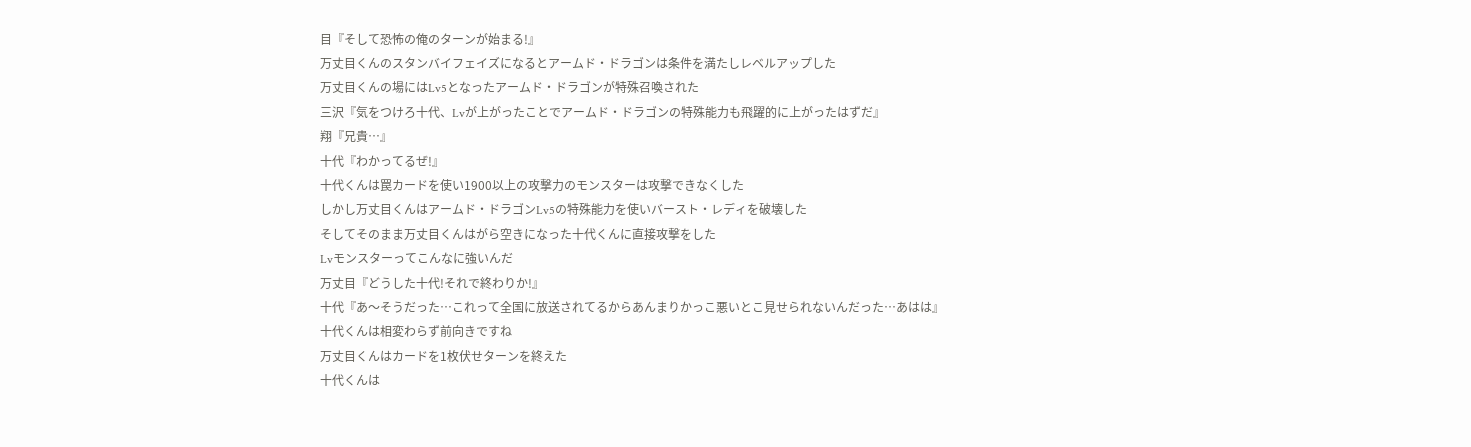目『そして恐怖の俺のターンが始まる!』
万丈目くんのスタンバイフェイズになるとアームド・ドラゴンは条件を満たしレベルアップした
万丈目くんの場にはLv5となったアームド・ドラゴンが特殊召喚された
三沢『気をつけろ十代、Lvが上がったことでアームド・ドラゴンの特殊能力も飛躍的に上がったはずだ』
翔『兄貴…』
十代『わかってるぜ!』
十代くんは罠カードを使い1900以上の攻撃力のモンスターは攻撃できなくした
しかし万丈目くんはアームド・ドラゴンLv5の特殊能力を使いバースト・レディを破壊した
そしてそのまま万丈目くんはがら空きになった十代くんに直接攻撃をした
Lvモンスターってこんなに強いんだ
万丈目『どうした十代!それで終わりか!』
十代『あ〜そうだった…これって全国に放送されてるからあんまりかっこ悪いとこ見せられないんだった…あはは』
十代くんは相変わらず前向きですね
万丈目くんはカードを1枚伏せターンを終えた
十代くんは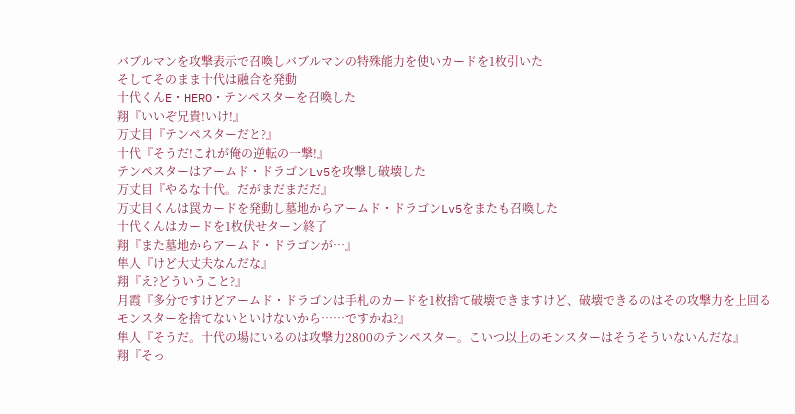バブルマンを攻撃表示で召喚しバブルマンの特殊能力を使いカードを1枚引いた
そしてそのまま十代は融合を発動
十代くんE・HERO・テンペスターを召喚した
翔『いいぞ兄貴!いけ!』
万丈目『テンペスターだと?』
十代『そうだ!これが俺の逆転の一撃!』
テンペスターはアームド・ドラゴンLv5を攻撃し破壊した
万丈目『やるな十代。だがまだまだだ』
万丈目くんは罠カードを発動し墓地からアームド・ドラゴンLv5をまたも召喚した
十代くんはカードを1枚伏せターン終了
翔『また墓地からアームド・ドラゴンが…』
隼人『けど大丈夫なんだな』
翔『え?どういうこと?』
月霞『多分ですけどアームド・ドラゴンは手札のカードを1枚捨て破壊できますけど、破壊できるのはその攻撃力を上回るモンスターを捨てないといけないから……ですかね?』
隼人『そうだ。十代の場にいるのは攻撃力2800のテンペスター。こいつ以上のモンスターはそうそういないんだな』
翔『そっ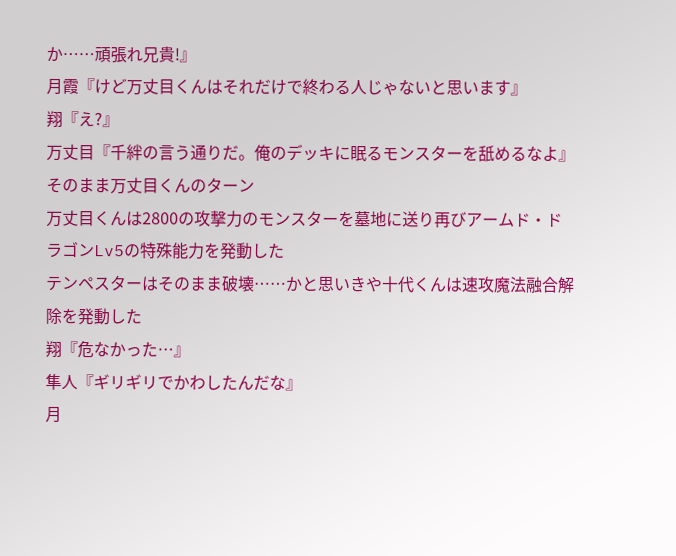か……頑張れ兄貴!』
月霞『けど万丈目くんはそれだけで終わる人じゃないと思います』
翔『え?』
万丈目『千絆の言う通りだ。俺のデッキに眠るモンスターを舐めるなよ』
そのまま万丈目くんのターン
万丈目くんは2800の攻撃力のモンスターを墓地に送り再びアームド・ドラゴンLv5の特殊能力を発動した
テンペスターはそのまま破壊……かと思いきや十代くんは速攻魔法融合解除を発動した
翔『危なかった…』
隼人『ギリギリでかわしたんだな』
月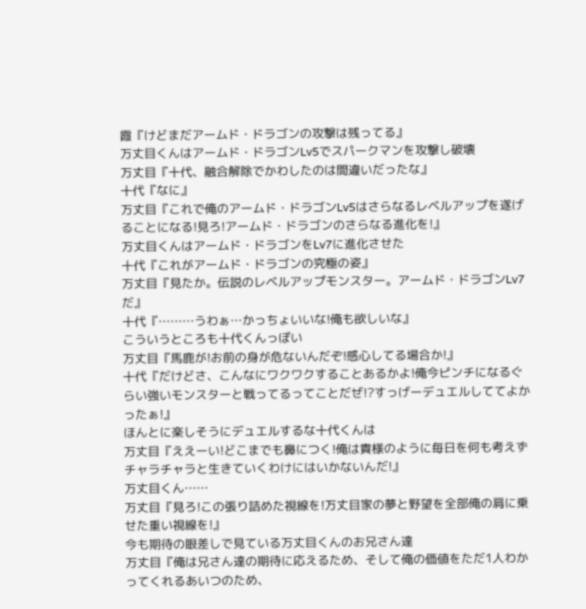霞『けどまだアームド・ドラゴンの攻撃は残ってる』
万丈目くんはアームド・ドラゴンLv5でスパークマンを攻撃し破壊
万丈目『十代、融合解除でかわしたのは間違いだったな』
十代『なに』
万丈目『これで俺のアームド・ドラゴンLv5はさらなるレベルアップを遂げることになる!見ろ!アームド・ドラゴンのさらなる進化を!』
万丈目くんはアームド・ドラゴンをLv7に進化させた
十代『これがアームド・ドラゴンの究極の姿』
万丈目『見たか。伝説のレベルアップモンスター。アームド・ドラゴンLv7だ』
十代『………うわぁ…かっちょいいな!俺も欲しいな』
こういうところも十代くんっぽい
万丈目『馬鹿が!お前の身が危ないんだぞ!感心してる場合か!』
十代『だけどさ、こんなにワクワクすることあるかよ!俺今ピンチになるぐらい強いモンスターと戦ってるってことだぜ!?すっげーデュエルしててよかったぁ!』
ほんとに楽しそうにデュエルするな十代くんは
万丈目『ええーい!どこまでも鼻につく!俺は貴様のように毎日を何も考えずチャラチャラと生きていくわけにはいかないんだ!』
万丈目くん……
万丈目『見ろ!この張り詰めた視線を!万丈目家の夢と野望を全部俺の肩に乗せた重い視線を!』
今も期待の眼差しで見ている万丈目くんのお兄さん達
万丈目『俺は兄さん達の期待に応えるため、そして俺の価値をただ1人わかってくれるあいつのため、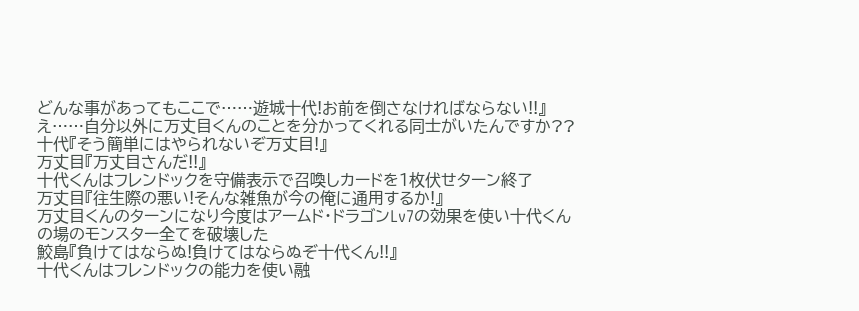どんな事があってもここで……遊城十代!お前を倒さなければならない!!』
え……自分以外に万丈目くんのことを分かってくれる同士がいたんですか??
十代『そう簡単にはやられないぞ万丈目!』
万丈目『万丈目さんだ!!』
十代くんはフレンドックを守備表示で召喚しカードを1枚伏せターン終了
万丈目『往生際の悪い!そんな雑魚が今の俺に通用するか!』
万丈目くんのターンになり今度はアームド・ドラゴンLv7の効果を使い十代くんの場のモンスター全てを破壊した
鮫島『負けてはならぬ!負けてはならぬぞ十代くん!!』
十代くんはフレンドックの能力を使い融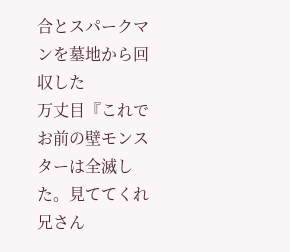合とスパークマンを墓地から回収した
万丈目『これでお前の壁モンスターは全滅した。見ててくれ兄さん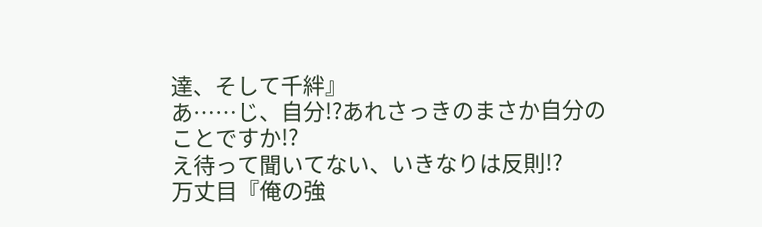達、そして千絆』
あ……じ、自分!?あれさっきのまさか自分のことですか!?
え待って聞いてない、いきなりは反則!?
万丈目『俺の強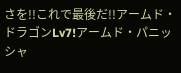さを!!これで最後だ!!アームド・ドラゴンLv7!アームド・パニッシャ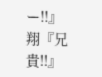ー!!』
翔『兄貴!!』